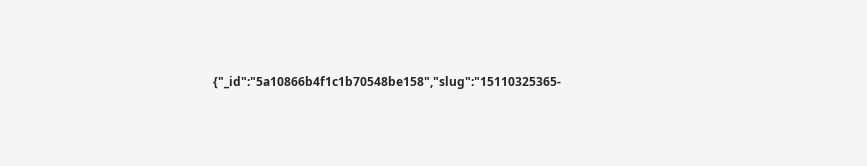{"_id":"5a10866b4f1c1b70548be158","slug":"15110325365-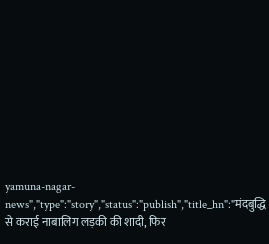yamuna-nagar-news","type":"story","status":"publish","title_hn":"मंदबुद्धि से कराई नाबालिग लड़की की शादी, फिर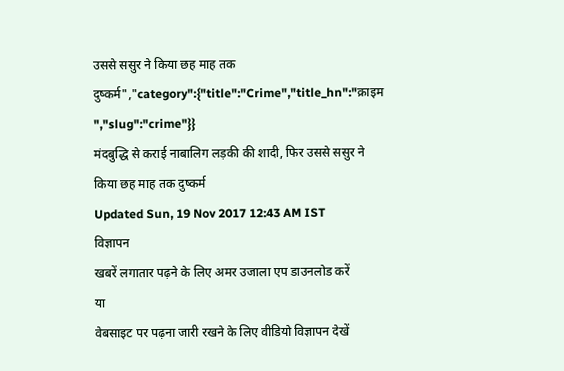उससे ससुर ने किया छह माह तक दुष्कर्म","category":{"title":"Crime","title_hn":"क्राइम ","slug":"crime"}}
मंदबुद्धि से कराई नाबालिग लड़की की शादी, फिर उससे ससुर ने किया छह माह तक दुष्कर्म
Updated Sun, 19 Nov 2017 12:43 AM IST
विज्ञापन
खबरें लगातार पढ़ने के लिए अमर उजाला एप डाउनलोड करें
या
वेबसाइट पर पढ़ना जारी रखने के लिए वीडियो विज्ञापन देखें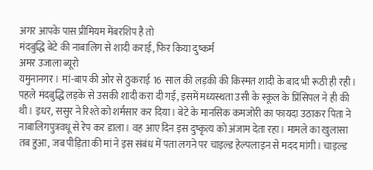अगर आपके पास प्रीमियम मेंबरशिप है तो
मंदबुद्धि बेटे की नाबालिग से शादी कराई, फिर किया दुष्कर्म
अमर उजाला ब्यूरो
यमुनानगर। मां-बाप की ओर से ठुकराई 16 साल की लड़की की किस्मत शादी के बाद भी रूठी ही रही। पहले मंदबुद्धि लड़के से उसकी शादी करा दी गई, इसमें मध्यस्थता उसी के स्कूल के प्रिंसिपल ने ही की थी। इधर, ससुर ने रिश्ते को शर्मसार कर दिया। बेटे के मानसिक कमजोरी का फायदा उठाकर पिता ने नाबालिगपुत्रवधू से रेप कर डाला। वह आए दिन इस दुष्कृत्य को अंजाम देता रहा। मामले का खुलासा तब हुआ, जब पीड़िता की मां ने इस संबंध में पता लगने पर चाइल्ड हेल्पलाइन से मदद मांगी। चाइल्ड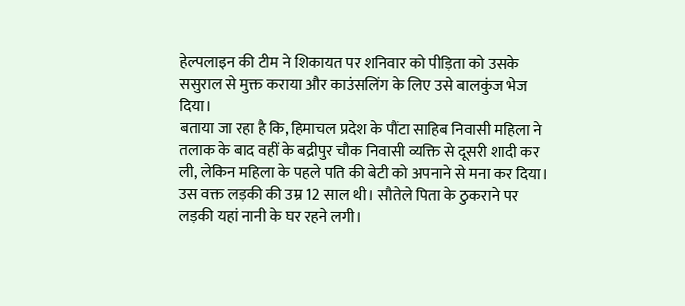हेल्पलाइन की टीम ने शिकायत पर शनिवार को पीड़िता को उसके ससुराल से मुक्त कराया और काउंसलिंग के लिए उसे बालकुंज भेज दिया।
बताया जा रहा है कि, हिमाचल प्रदेश के पौंटा साहिब निवासी महिला ने तलाक के बाद वहीं के बद्रीपुर चौक निवासी व्यक्ति से दूसरी शादी कर ली, लेकिन महिला के पहले पति की बेटी को अपनाने से मना कर दिया। उस वक्त लड़की की उम्र 12 साल थी। सौतेले पिता के ठुकराने पर लड़की यहां नानी के घर रहने लगी।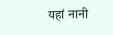यहां नानी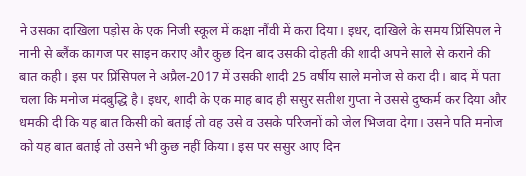ने उसका दाखिला पड़ोस के एक निजी स्कूल में कक्षा नौंवी में करा दिया। इधर, दाखिले के समय प्रिंसिपल ने नानी से ब्लैंक कागज पर साइन कराए और कुछ दिन बाद उसकी दोहती की शादी अपने साले से कराने की बात कही। इस पर प्रिंसिपल ने अप्रैल-2017 में उसकी शादी 25 वर्षीय साले मनोज से करा दी। बाद में पता चला कि मनोज मंदबुद्धि है। इधर, शादी के एक माह बाद ही ससुर सतीश गुप्ता ने उससे दुष्कर्म कर दिया और धमकी दी कि यह बात किसी को बताई तो वह उसे व उसके परिजनों को जेल भिजवा देगा। उसने पति मनोज को यह बात बताई तो उसने भी कुछ नहीं किया। इस पर ससुर आए दिन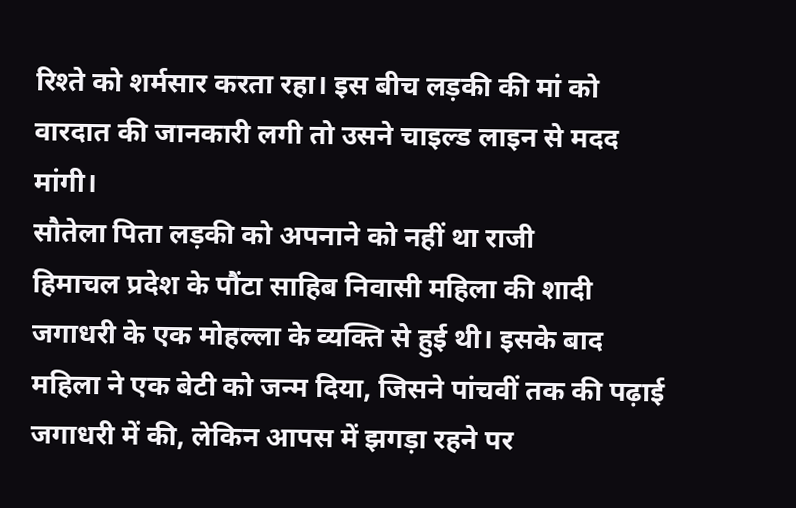रिश्ते को शर्मसार करता रहा। इस बीच लड़की की मां को वारदात की जानकारी लगी तो उसने चाइल्ड लाइन से मदद मांगी।
सौतेला पिता लड़की को अपनाने को नहीं था राजी
हिमाचल प्रदेश के पौंटा साहिब निवासी महिला की शादी जगाधरी के एक मोहल्ला के व्यक्ति से हुई थी। इसके बाद महिला ने एक बेटी को जन्म दिया, जिसने पांचवीं तक की पढ़ाई जगाधरी में की, लेकिन आपस में झगड़ा रहने पर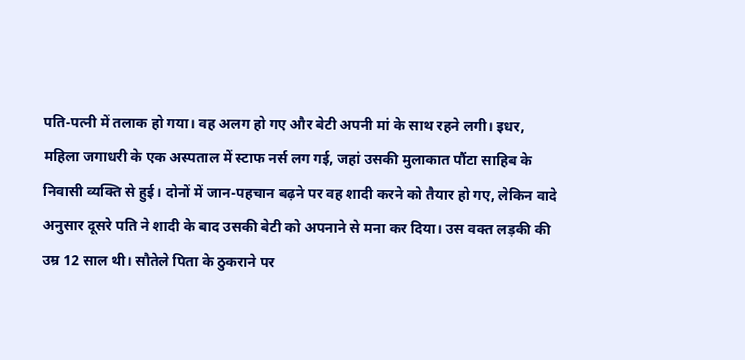पति-पत्नी में तलाक हो गया। वह अलग हो गए और बेटी अपनी मां के साथ रहने लगी। इधर, महिला जगाधरी के एक अस्पताल में स्टाफ नर्स लग गई, जहां उसकी मुलाकात पौंटा साहिब के निवासी व्यक्ति से हुई। दोनों में जान-पहचान बढ़ने पर वह शादी करने को तैयार हो गए, लेकिन वादे अनुसार दूसरे पति ने शादी के बाद उसकी बेटी को अपनाने से मना कर दिया। उस वक्त लड़की की उम्र 12 साल थी। सौतेले पिता के ठुकराने पर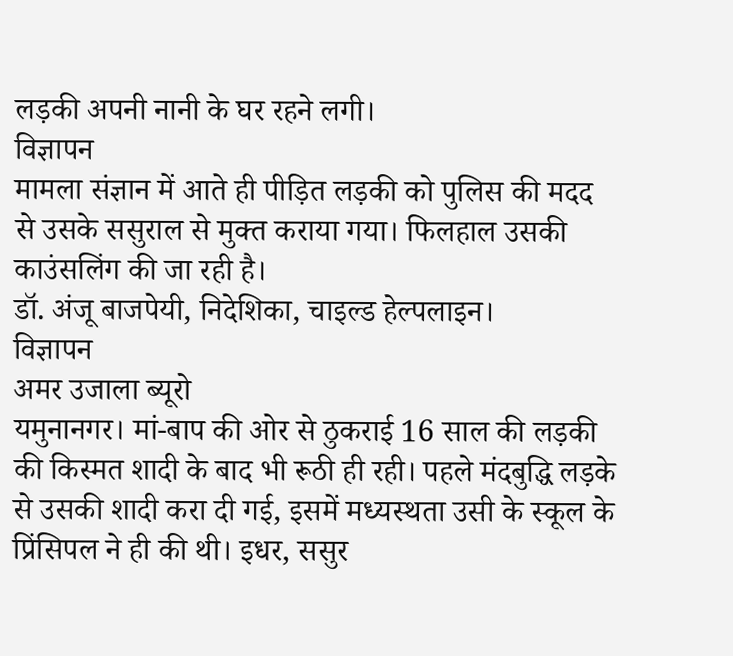लड़की अपनी नानी के घर रहने लगी।
विज्ञापन
मामला संज्ञान में आते ही पीड़ित लड़की को पुलिस की मदद से उसके ससुराल से मुक्त कराया गया। फिलहाल उसकी काउंसलिंग की जा रही है।
डॉ. अंजू बाजपेयी, निदेशिका, चाइल्ड हेल्पलाइन।
विज्ञापन
अमर उजाला ब्यूरो
यमुनानगर। मां-बाप की ओर से ठुकराई 16 साल की लड़की की किस्मत शादी के बाद भी रूठी ही रही। पहले मंदबुद्धि लड़के से उसकी शादी करा दी गई, इसमें मध्यस्थता उसी के स्कूल के प्रिंसिपल ने ही की थी। इधर, ससुर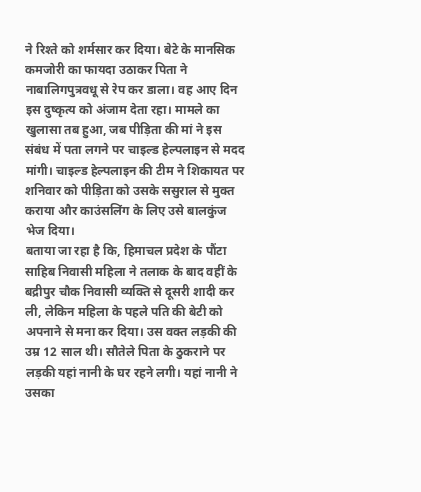ने रिश्ते को शर्मसार कर दिया। बेटे के मानसिक कमजोरी का फायदा उठाकर पिता ने नाबालिगपुत्रवधू से रेप कर डाला। वह आए दिन इस दुष्कृत्य को अंजाम देता रहा। मामले का खुलासा तब हुआ, जब पीड़िता की मां ने इस संबंध में पता लगने पर चाइल्ड हेल्पलाइन से मदद मांगी। चाइल्ड हेल्पलाइन की टीम ने शिकायत पर शनिवार को पीड़िता को उसके ससुराल से मुक्त कराया और काउंसलिंग के लिए उसे बालकुंज भेज दिया।
बताया जा रहा है कि, हिमाचल प्रदेश के पौंटा साहिब निवासी महिला ने तलाक के बाद वहीं के बद्रीपुर चौक निवासी व्यक्ति से दूसरी शादी कर ली, लेकिन महिला के पहले पति की बेटी को अपनाने से मना कर दिया। उस वक्त लड़की की उम्र 12 साल थी। सौतेले पिता के ठुकराने पर लड़की यहां नानी के घर रहने लगी। यहां नानी ने उसका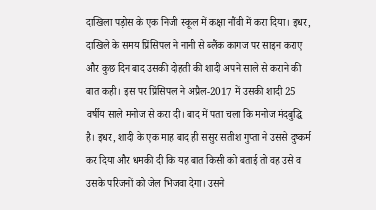दाखिला पड़ोस के एक निजी स्कूल में कक्षा नौंवी में करा दिया। इधर, दाखिले के समय प्रिंसिपल ने नानी से ब्लैंक कागज पर साइन कराए और कुछ दिन बाद उसकी दोहती की शादी अपने साले से कराने की बात कही। इस पर प्रिंसिपल ने अप्रैल-2017 में उसकी शादी 25 वर्षीय साले मनोज से करा दी। बाद में पता चला कि मनोज मंदबुद्धि है। इधर, शादी के एक माह बाद ही ससुर सतीश गुप्ता ने उससे दुष्कर्म कर दिया और धमकी दी कि यह बात किसी को बताई तो वह उसे व उसके परिजनों को जेल भिजवा देगा। उसने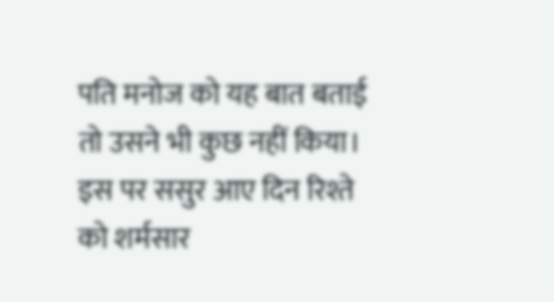पति मनोज को यह बात बताई तो उसने भी कुछ नहीं किया। इस पर ससुर आए दिन रिश्ते को शर्मसार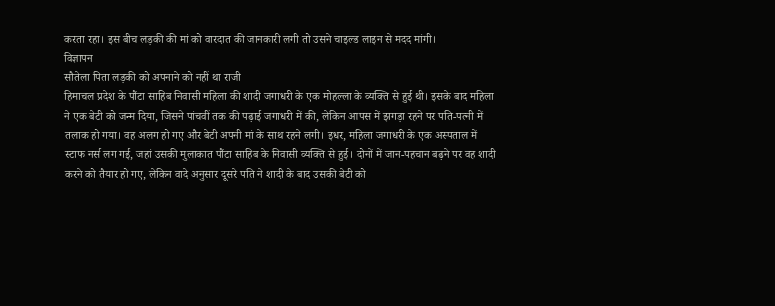करता रहा। इस बीच लड़की की मां को वारदात की जानकारी लगी तो उसने चाइल्ड लाइन से मदद मांगी।
विज्ञापन
सौतेला पिता लड़की को अपनाने को नहीं था राजी
हिमाचल प्रदेश के पौंटा साहिब निवासी महिला की शादी जगाधरी के एक मोहल्ला के व्यक्ति से हुई थी। इसके बाद महिला ने एक बेटी को जन्म दिया, जिसने पांचवीं तक की पढ़ाई जगाधरी में की, लेकिन आपस में झगड़ा रहने पर पति-पत्नी में तलाक हो गया। वह अलग हो गए और बेटी अपनी मां के साथ रहने लगी। इधर, महिला जगाधरी के एक अस्पताल में स्टाफ नर्स लग गई, जहां उसकी मुलाकात पौंटा साहिब के निवासी व्यक्ति से हुई। दोनों में जान-पहचान बढ़ने पर वह शादी करने को तैयार हो गए, लेकिन वादे अनुसार दूसरे पति ने शादी के बाद उसकी बेटी को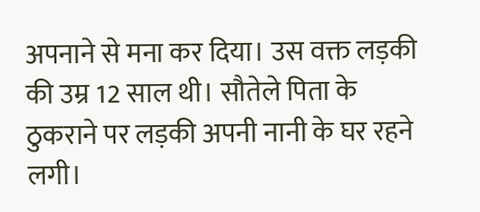अपनाने से मना कर दिया। उस वक्त लड़की की उम्र 12 साल थी। सौतेले पिता के ठुकराने पर लड़की अपनी नानी के घर रहने लगी।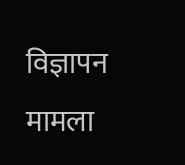विज्ञापन
मामला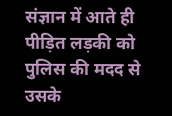संज्ञान में आते ही पीड़ित लड़की को पुलिस की मदद से उसके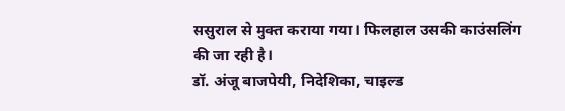ससुराल से मुक्त कराया गया। फिलहाल उसकी काउंसलिंग की जा रही है।
डॉ. अंजू बाजपेयी, निदेशिका, चाइल्ड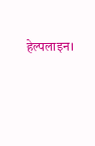हेल्पलाइन।